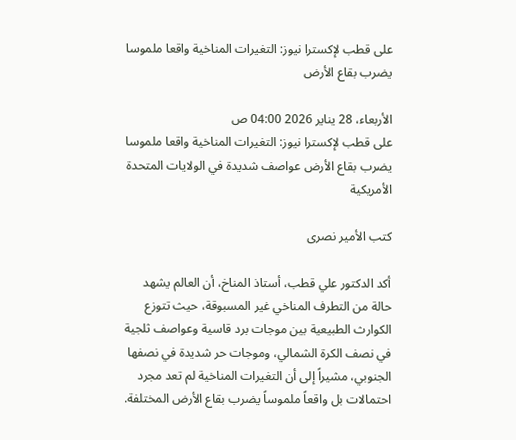على قطب لإكسترا نيوز: التغيرات المناخية واقعا ملموسا يضرب بقاع الأرض

الأربعاء، 28 يناير 2026 04:00 ص
على قطب لإكسترا نيوز: التغيرات المناخية واقعا ملموسا يضرب بقاع الأرض عواصف شديدة في الولايات المتحدة الأمريكية

كتب الأمير نصرى

أكد الدكتور علي قطب، أستاذ المناخ، أن العالم يشهد حالة من التطرف المناخي غير المسبوقة، حيث تتوزع الكوارث الطبيعية بين موجات برد قاسية وعواصف ثلجية في نصف الكرة الشمالي، وموجات حر شديدة في نصفها الجنوبي، مشيراً إلى أن التغيرات المناخية لم تعد مجرد احتمالات بل واقعاً ملموساً يضرب بقاع الأرض المختلفة.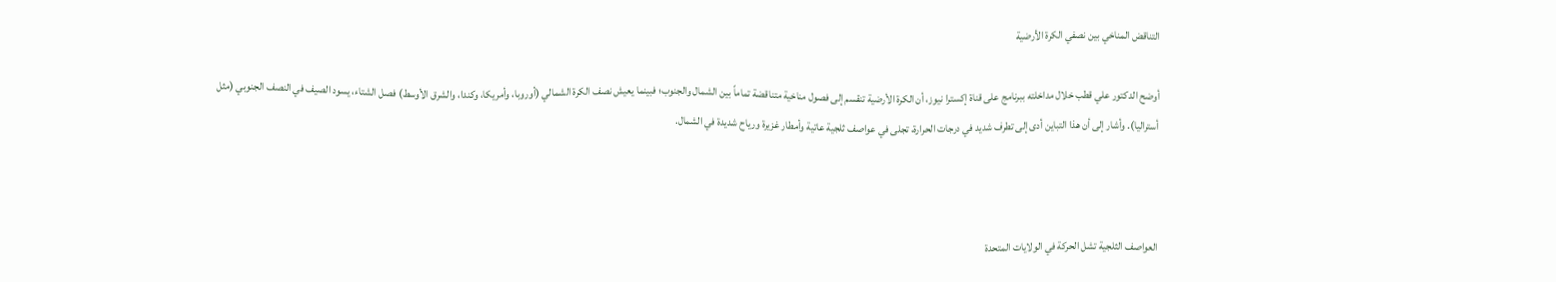التناقض المناخي بين نصفي الكرة الأرضية

أوضح الدكتور علي قطب خلال مداخلته ببرنامج على قناة إكسترا نيوز، أن الكرة الأرضية تنقسم إلى فصول مناخية متناقضة تماماً بين الشمال والجنوب؛ فبينما يعيش نصف الكرة الشمالي (أوروبا، وأمريكا، وكندا، والشرق الأوسط) فصل الشتاء، يسود الصيف في النصف الجنوبي (مثل أستراليا). وأشار إلى أن هذا التباين أدى إلى تطرف شديد في درجات الحرارة، تجلى في عواصف ثلجية عاتية وأمطار غزيرة ورياح شديدة في الشمال.



العواصف الثلجية تشل الحركة في الولايات المتحدة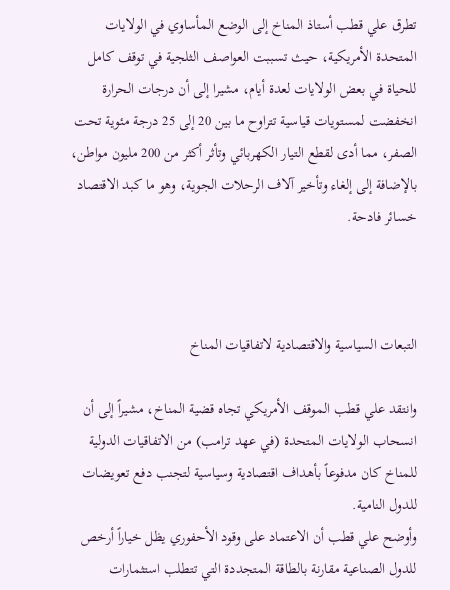تطرق علي قطب أستاذ المناخ إلى الوضع المأساوي في الولايات المتحدة الأمريكية، حيث تسببت العواصف الثلجية في توقف كامل للحياة في بعض الولايات لعدة أيام، مشيرا إلى أن درجات الحرارة انخفضت لمستويات قياسية تتراوح ما بين 20 إلى 25 درجة مئوية تحت الصفر، مما أدى لقطع التيار الكهربائي وتأثر أكثر من 200 مليون مواطن، بالإضافة إلى إلغاء وتأخير آلاف الرحلات الجوية، وهو ما كبد الاقتصاد خسائر فادحة.



التبعات السياسية والاقتصادية لاتفاقيات المناخ

وانتقد علي قطب الموقف الأمريكي تجاه قضية المناخ، مشيراً إلى أن انسحاب الولايات المتحدة (في عهد ترامب) من الاتفاقيات الدولية للمناخ كان مدفوعاً بأهداف اقتصادية وسياسية لتجنب دفع تعويضات للدول النامية.
وأوضح علي قطب أن الاعتماد على وقود الأحفوري يظل خياراً أرخص للدول الصناعية مقارنة بالطاقة المتجددة التي تتطلب استثمارات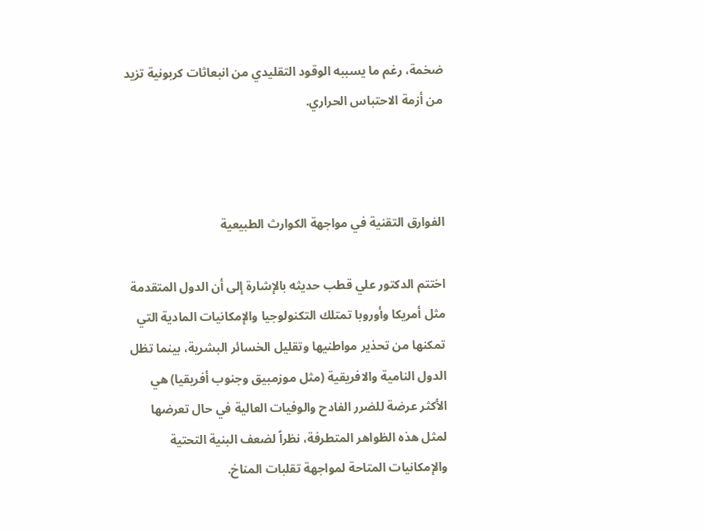ضخمة، رغم ما يسببه الوقود التقليدي من انبعاثات كربونية تزيد من أزمة الاحتباس الحراري.



الفوارق التقنية في مواجهة الكوارث الطبيعية

اختتم الدكتور علي قطب حديثه بالإشارة إلى أن الدول المتقدمة مثل أمريكا وأوروبا تمتلك التكنولوجيا والإمكانيات المادية التي تمكنها من تحذير مواطنيها وتقليل الخسائر البشرية، بينما تظل الدول النامية والافريقية (مثل موزمبيق وجنوب أفريقيا) هي الأكثر عرضة للضرر الفادح والوفيات العالية في حال تعرضها لمثل هذه الظواهر المتطرفة، نظراً لضعف البنية التحتية والإمكانيات المتاحة لمواجهة تقلبات المناخ.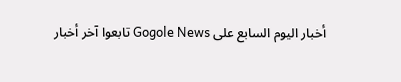أخبار اليوم السابع على Gogole News تابعوا آخر أخبار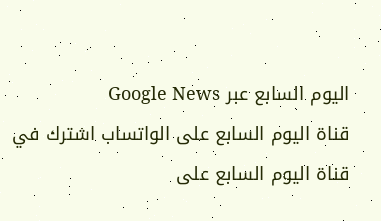اليوم السابع عبر Google News
قناة اليوم السابع على الواتساب اشترك في قناة اليوم السابع على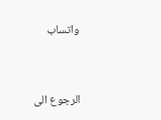واتساب



الرجوع الى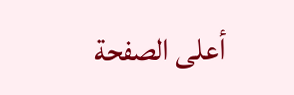أعلى الصفحة